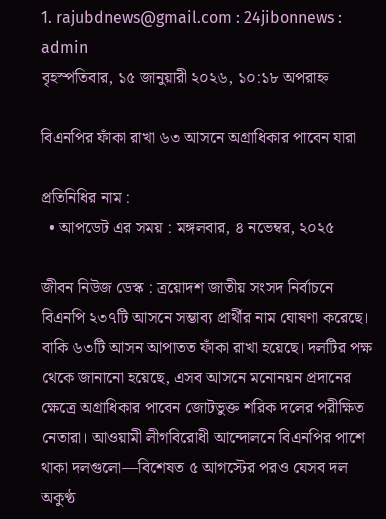1. rajubdnews@gmail.com : 24jibonnews : admin
বৃহস্পতিবার, ১৫ জানুয়ারী ২০২৬, ১০:১৮ অপরাহ্ন

বিএনপির ফাঁকা রাখা ৬৩ আসনে অগ্রাধিকার পাবেন যারা

প্রতিনিধির নাম :
  • আপডেট এর সময় : মঙ্গলবার, ৪ নভেম্বর, ২০২৫

জীবন নিউজ ডেস্ক : ত্রয়োদশ জাতীয় সংসদ নির্বাচনে বিএনপি ২৩৭টি আসনে সম্ভাব্য প্রার্থীর নাম ঘোষণা করেছে। বাকি ৬৩টি আসন আপাতত ফাঁকা রাখা হয়েছে। দলটির পক্ষ থেকে জানানো হয়েছে, এসব আসনে মনোনয়ন প্রদানের ক্ষেত্রে অগ্রাধিকার পাবেন জোটভুক্ত শরিক দলের পরীক্ষিত নেতারা। আওয়ামী লীগবিরোধী আন্দোলনে বিএনপির পাশে থাকা দলগুলো—বিশেষত ৫ আগস্টের পরও যেসব দল অকুণ্ঠ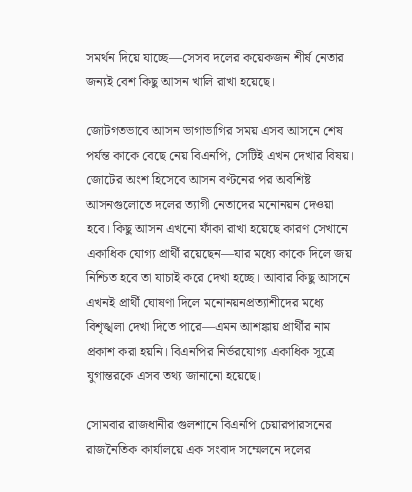সমর্থন দিয়ে যাচ্ছে—সেসব দলের কয়েকজন শীর্ষ নেতার জন্যই বেশ কিছু আসন খালি রাখা হয়েছে।

জোটগতভাবে আসন ভাগাভাগির সময় এসব আসনে শেষ পর্যন্ত কাকে বেছে নেয় বিএনপি, সেটিই এখন দেখার বিষয়। জোটের অংশ হিসেবে আসন বণ্টনের পর অবশিষ্ট আসনগুলোতে দলের ত্যাগী নেতাদের মনোনয়ন দেওয়া হবে। কিছু আসন এখনো ফাঁকা রাখা হয়েছে কারণ সেখানে একাধিক যোগ্য প্রার্থী রয়েছেন—যার মধ্যে কাকে দিলে জয় নিশ্চিত হবে তা যাচাই করে দেখা হচ্ছে। আবার কিছু আসনে এখনই প্রার্থী ঘোষণা দিলে মনোনয়নপ্রত্যাশীদের মধ্যে বিশৃঙ্খলা দেখা দিতে পারে—এমন আশঙ্কায় প্রার্থীর নাম প্রকাশ করা হয়নি। বিএনপির নির্ভরযোগ্য একাধিক সূত্রে যুগান্তরকে এসব তথ্য জানানো হয়েছে।

সোমবার রাজধানীর গুলশানে বিএনপি চেয়ারপারসনের রাজনৈতিক কার্যালয়ে এক সংবাদ সম্মেলনে দলের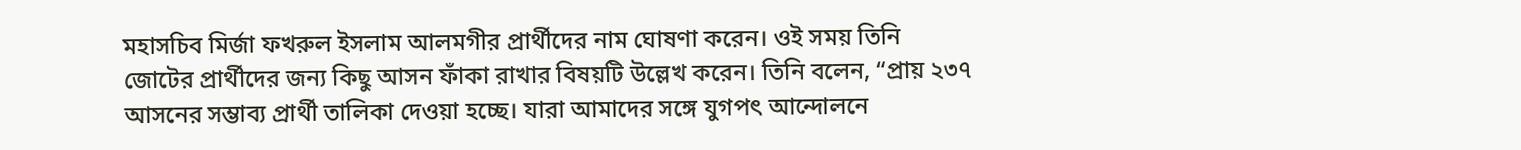মহাসচিব মির্জা ফখরুল ইসলাম আলমগীর প্রার্থীদের নাম ঘোষণা করেন। ওই সময় তিনি জোটের প্রার্থীদের জন্য কিছু আসন ফাঁকা রাখার বিষয়টি উল্লেখ করেন। তিনি বলেন, “প্রায় ২৩৭ আসনের সম্ভাব্য প্রার্থী তালিকা দেওয়া হচ্ছে। যারা আমাদের সঙ্গে যুগপৎ আন্দোলনে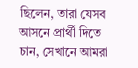ছিলেন, তারা যেসব আসনে প্রার্থী দিতে চান, সেখানে আমরা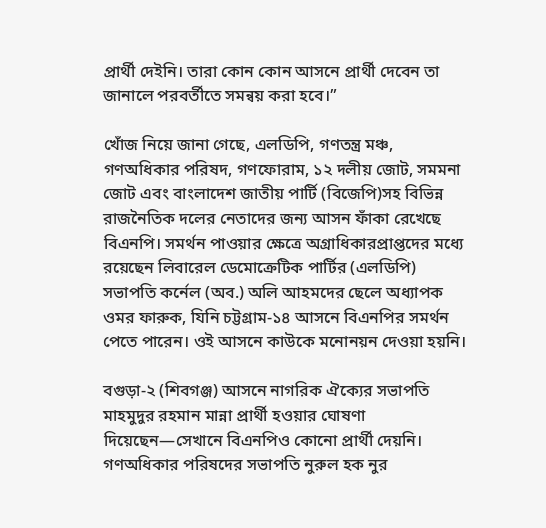প্রার্থী দেইনি। তারা কোন কোন আসনে প্রার্থী দেবেন তা জানালে পরবর্তীতে সমন্বয় করা হবে।”

খোঁজ নিয়ে জানা গেছে, এলডিপি, গণতন্ত্র মঞ্চ, গণঅধিকার পরিষদ, গণফোরাম, ১২ দলীয় জোট, সমমনা জোট এবং বাংলাদেশ জাতীয় পার্টি (বিজেপি)সহ বিভিন্ন রাজনৈতিক দলের নেতাদের জন্য আসন ফাঁকা রেখেছে বিএনপি। সমর্থন পাওয়ার ক্ষেত্রে অগ্রাধিকারপ্রাপ্তদের মধ্যে রয়েছেন লিবারেল ডেমোক্রেটিক পার্টির (এলডিপি) সভাপতি কর্নেল (অব.) অলি আহমদের ছেলে অধ্যাপক ওমর ফারুক, যিনি চট্টগ্রাম-১৪ আসনে বিএনপির সমর্থন পেতে পারেন। ওই আসনে কাউকে মনোনয়ন দেওয়া হয়নি।

বগুড়া-২ (শিবগঞ্জ) আসনে নাগরিক ঐক্যের সভাপতি মাহমুদুর রহমান মান্না প্রার্থী হওয়ার ঘোষণা দিয়েছেন—সেখানে বিএনপিও কোনো প্রার্থী দেয়নি। গণঅধিকার পরিষদের সভাপতি নুরুল হক নুর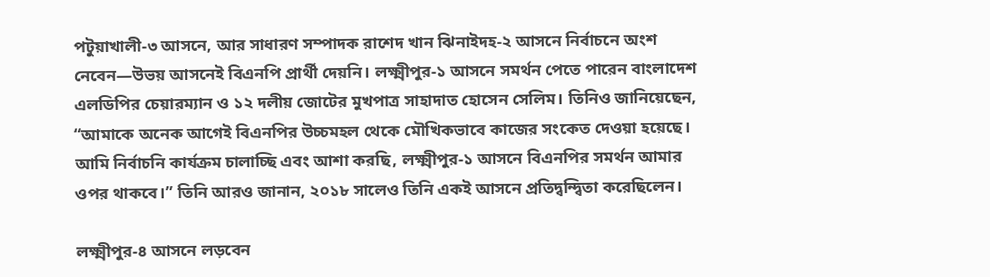পটুয়াখালী-৩ আসনে, আর সাধারণ সম্পাদক রাশেদ খান ঝিনাইদহ-২ আসনে নির্বাচনে অংশ নেবেন—উভয় আসনেই বিএনপি প্রার্থী দেয়নি। লক্ষ্মীপুর-১ আসনে সমর্থন পেতে পারেন বাংলাদেশ এলডিপির চেয়ারম্যান ও ১২ দলীয় জোটের মুখপাত্র সাহাদাত হোসেন সেলিম। তিনিও জানিয়েছেন, “আমাকে অনেক আগেই বিএনপির উচ্চমহল থেকে মৌখিকভাবে কাজের সংকেত দেওয়া হয়েছে। আমি নির্বাচনি কার্যক্রম চালাচ্ছি এবং আশা করছি, লক্ষ্মীপুর-১ আসনে বিএনপির সমর্থন আমার ওপর থাকবে।” তিনি আরও জানান, ২০১৮ সালেও তিনি একই আসনে প্রতিদ্বন্দ্বিতা করেছিলেন।

লক্ষ্মীপুর-৪ আসনে লড়বেন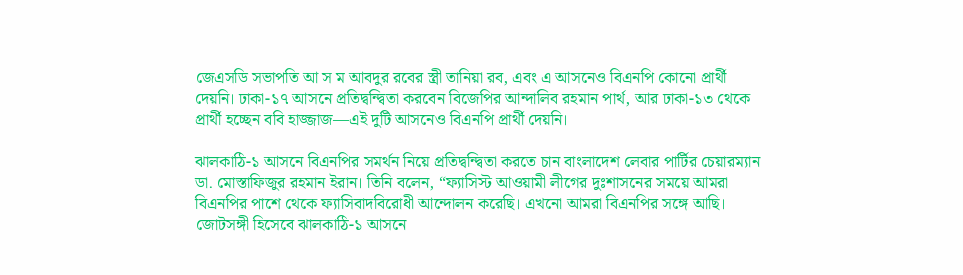জেএসডি সভাপতি আ স ম আবদুর রবের স্ত্রী তানিয়া রব, এবং এ আসনেও বিএনপি কোনো প্রার্থী দেয়নি। ঢাকা-১৭ আসনে প্রতিদ্বন্দ্বিতা করবেন বিজেপির আন্দালিব রহমান পার্থ, আর ঢাকা-১৩ থেকে প্রার্থী হচ্ছেন ববি হাজ্জাজ—এই দুটি আসনেও বিএনপি প্রার্থী দেয়নি।

ঝালকাঠি-১ আসনে বিএনপির সমর্থন নিয়ে প্রতিদ্বন্দ্বিতা করতে চান বাংলাদেশ লেবার পার্টির চেয়ারম্যান ডা. মোস্তাফিজুর রহমান ইরান। তিনি বলেন, “ফ্যাসিস্ট আওয়ামী লীগের দুঃশাসনের সময়ে আমরা বিএনপির পাশে থেকে ফ্যাসিবাদবিরোধী আন্দোলন করেছি। এখনো আমরা বিএনপির সঙ্গে আছি। জোটসঙ্গী হিসেবে ঝালকাঠি-১ আসনে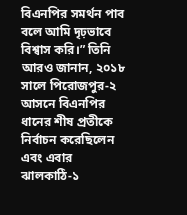বিএনপির সমর্থন পাব বলে আমি দৃঢ়ভাবে বিশ্বাস করি।” তিনি আরও জানান, ২০১৮ সালে পিরোজপুর-২ আসনে বিএনপির ধানের শীষ প্রতীকে নির্বাচন করেছিলেন এবং এবার ঝালকাঠি-১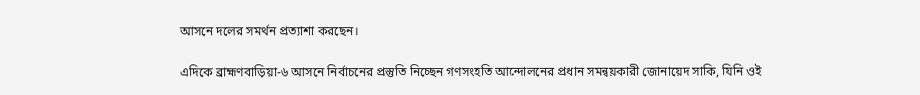আসনে দলের সমর্থন প্রত্যাশা করছেন।

এদিকে ব্রাহ্মণবাড়িয়া-৬ আসনে নির্বাচনের প্রস্তুতি নিচ্ছেন গণসংহতি আন্দোলনের প্রধান সমন্বয়কারী জোনায়েদ সাকি, যিনি ওই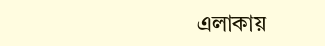এলাকায়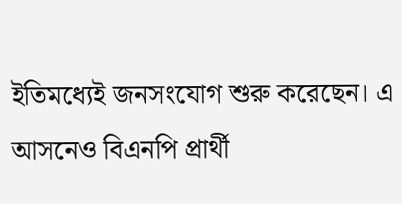ইতিমধ্যেই জনসংযোগ শুরু করেছেন। এ আসনেও বিএনপি প্রার্থী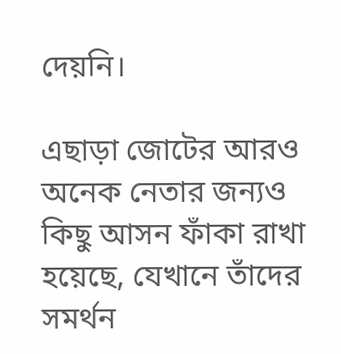দেয়নি।

এছাড়া জোটের আরও অনেক নেতার জন্যও কিছু আসন ফাঁকা রাখা হয়েছে, যেখানে তাঁদের সমর্থন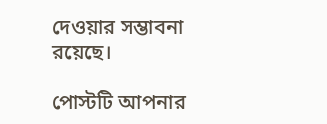দেওয়ার সম্ভাবনা রয়েছে।

পোস্টটি আপনার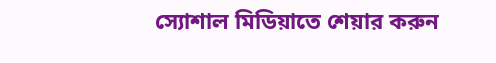স্যোশাল মিডিয়াতে শেয়ার করুন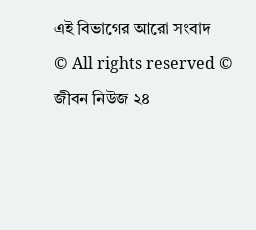এই বিভাগের আরো সংবাদ
© All rights reserved © জীবন নিউজ ২৪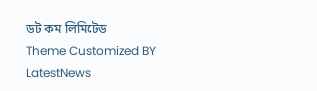ডট কম লিমিটেড
Theme Customized BY LatestNews